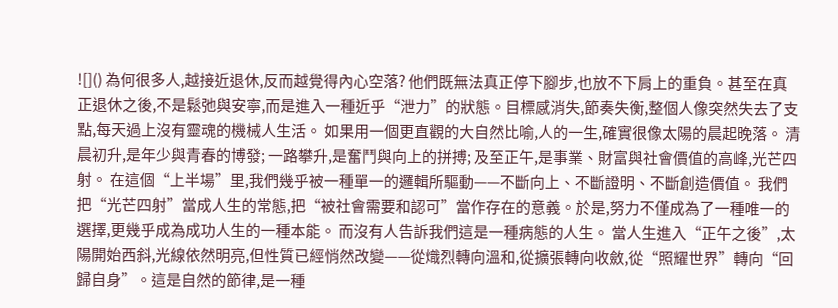![]() 為何很多人,越接近退休,反而越覺得內心空落? 他們既無法真正停下腳步,也放不下肩上的重負。甚至在真正退休之後,不是鬆弛與安寧,而是進入一種近乎“泄力”的狀態。目標感消失,節奏失衡,整個人像突然失去了支點,每天過上沒有靈魂的機械人生活。 如果用一個更直觀的大自然比喻,人的一生,確實很像太陽的晨起晚落。 清晨初升,是年少與青春的博發; 一路攀升,是奮鬥與向上的拼搏; 及至正午,是事業、財富與社會價值的高峰,光芒四射。 在這個“上半場”里,我們幾乎被一種單一的邏輯所驅動——不斷向上、不斷證明、不斷創造價值。 我們把“光芒四射”當成人生的常態,把“被社會需要和認可”當作存在的意義。於是,努力不僅成為了一種唯一的選擇,更幾乎成為成功人生的一種本能。 而沒有人告訴我們這是一種病態的人生。 當人生進入“正午之後”,太陽開始西斜,光線依然明亮,但性質已經悄然改變——從熾烈轉向溫和,從擴張轉向收斂,從“照耀世界”轉向“回歸自身”。這是自然的節律,是一種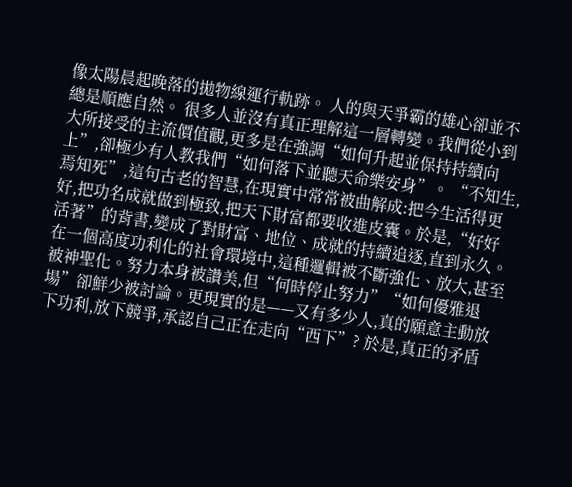像太陽晨起晚落的拋物線運行軌跡。 人的與天爭霸的雄心卻並不總是順應自然。 很多人並沒有真正理解這一層轉變。我們從小到大所接受的主流價值觀,更多是在強調“如何升起並保持持續向上”,卻極少有人教我們“如何落下並聽天命樂安身”。 “不知生,焉知死”,這句古老的智慧,在現實中常常被曲解成:把今生活得更好,把功名成就做到極致,把天下財富都要收進皮囊。於是,“好好活著”的背書,變成了對財富、地位、成就的持續追逐,直到永久。 在一個高度功利化的社會環境中,這種邏輯被不斷強化、放大,甚至被神聖化。努力本身被讚美,但“何時停止努力”“如何優雅退場”卻鮮少被討論。更現實的是——又有多少人,真的願意主動放下功利,放下競爭,承認自己正在走向“西下”? 於是,真正的矛盾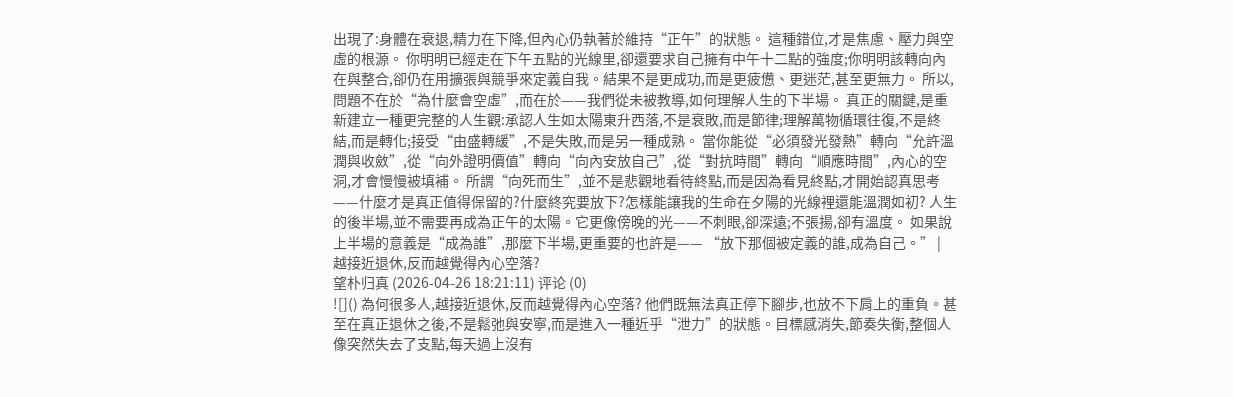出現了:身體在衰退,精力在下降,但內心仍執著於維持“正午”的狀態。 這種錯位,才是焦慮、壓力與空虛的根源。 你明明已經走在下午五點的光線里,卻還要求自己擁有中午十二點的強度;你明明該轉向內在與整合,卻仍在用擴張與競爭來定義自我。結果不是更成功,而是更疲憊、更迷茫,甚至更無力。 所以,問題不在於“為什麼會空虛”,而在於——我們從未被教導,如何理解人生的下半場。 真正的關鍵,是重新建立一種更完整的人生觀:承認人生如太陽東升西落,不是衰敗,而是節律;理解萬物循環往復,不是終結,而是轉化;接受“由盛轉緩”,不是失敗,而是另一種成熟。 當你能從“必須發光發熱”轉向“允許溫潤與收斂”,從“向外證明價值”轉向“向內安放自己”,從“對抗時間”轉向“順應時間”,內心的空洞,才會慢慢被填補。 所謂“向死而生”,並不是悲觀地看待終點,而是因為看見終點,才開始認真思考——什麼才是真正值得保留的?什麼終究要放下?怎樣能讓我的生命在夕陽的光線裡還能溫潤如初? 人生的後半場,並不需要再成為正午的太陽。它更像傍晚的光——不刺眼,卻深遠;不張揚,卻有溫度。 如果說上半場的意義是“成為誰”,那麼下半場,更重要的也許是—— “放下那個被定義的誰,成為自己。” |
越接近退休,反而越覺得內心空落?
望朴归真 (2026-04-26 18:21:11) 评论 (0)
![]() 為何很多人,越接近退休,反而越覺得內心空落? 他們既無法真正停下腳步,也放不下肩上的重負。甚至在真正退休之後,不是鬆弛與安寧,而是進入一種近乎“泄力”的狀態。目標感消失,節奏失衡,整個人像突然失去了支點,每天過上沒有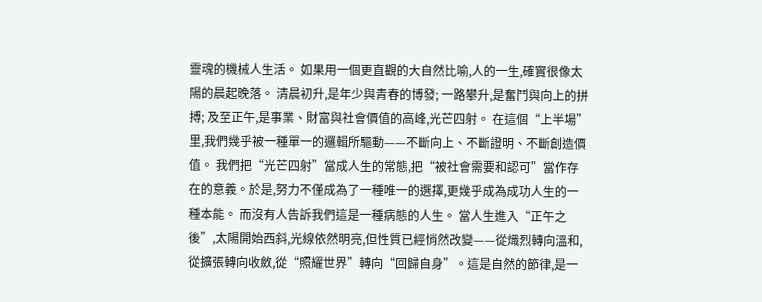靈魂的機械人生活。 如果用一個更直觀的大自然比喻,人的一生,確實很像太陽的晨起晚落。 清晨初升,是年少與青春的博發; 一路攀升,是奮鬥與向上的拼搏; 及至正午,是事業、財富與社會價值的高峰,光芒四射。 在這個“上半場”里,我們幾乎被一種單一的邏輯所驅動——不斷向上、不斷證明、不斷創造價值。 我們把“光芒四射”當成人生的常態,把“被社會需要和認可”當作存在的意義。於是,努力不僅成為了一種唯一的選擇,更幾乎成為成功人生的一種本能。 而沒有人告訴我們這是一種病態的人生。 當人生進入“正午之後”,太陽開始西斜,光線依然明亮,但性質已經悄然改變——從熾烈轉向溫和,從擴張轉向收斂,從“照耀世界”轉向“回歸自身”。這是自然的節律,是一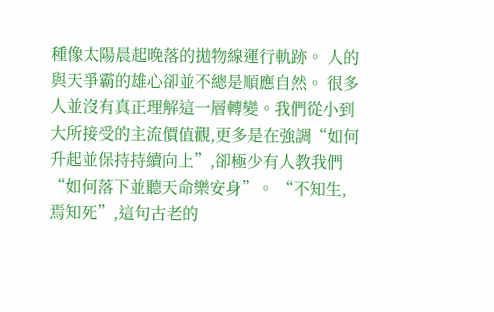種像太陽晨起晚落的拋物線運行軌跡。 人的與天爭霸的雄心卻並不總是順應自然。 很多人並沒有真正理解這一層轉變。我們從小到大所接受的主流價值觀,更多是在強調“如何升起並保持持續向上”,卻極少有人教我們“如何落下並聽天命樂安身”。 “不知生,焉知死”,這句古老的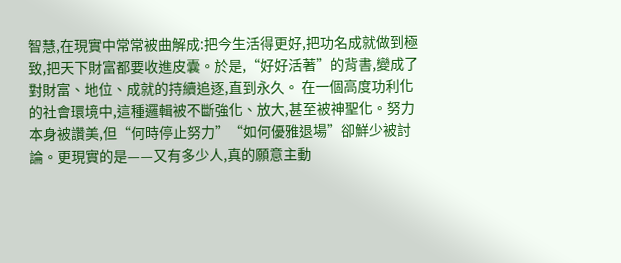智慧,在現實中常常被曲解成:把今生活得更好,把功名成就做到極致,把天下財富都要收進皮囊。於是,“好好活著”的背書,變成了對財富、地位、成就的持續追逐,直到永久。 在一個高度功利化的社會環境中,這種邏輯被不斷強化、放大,甚至被神聖化。努力本身被讚美,但“何時停止努力”“如何優雅退場”卻鮮少被討論。更現實的是——又有多少人,真的願意主動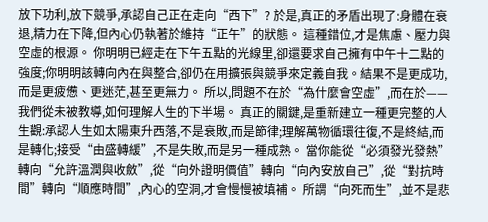放下功利,放下競爭,承認自己正在走向“西下”? 於是,真正的矛盾出現了:身體在衰退,精力在下降,但內心仍執著於維持“正午”的狀態。 這種錯位,才是焦慮、壓力與空虛的根源。 你明明已經走在下午五點的光線里,卻還要求自己擁有中午十二點的強度;你明明該轉向內在與整合,卻仍在用擴張與競爭來定義自我。結果不是更成功,而是更疲憊、更迷茫,甚至更無力。 所以,問題不在於“為什麼會空虛”,而在於——我們從未被教導,如何理解人生的下半場。 真正的關鍵,是重新建立一種更完整的人生觀:承認人生如太陽東升西落,不是衰敗,而是節律;理解萬物循環往復,不是終結,而是轉化;接受“由盛轉緩”,不是失敗,而是另一種成熟。 當你能從“必須發光發熱”轉向“允許溫潤與收斂”,從“向外證明價值”轉向“向內安放自己”,從“對抗時間”轉向“順應時間”,內心的空洞,才會慢慢被填補。 所謂“向死而生”,並不是悲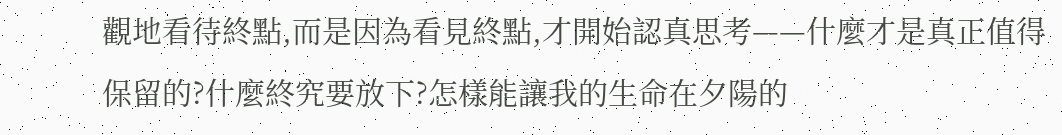觀地看待終點,而是因為看見終點,才開始認真思考——什麼才是真正值得保留的?什麼終究要放下?怎樣能讓我的生命在夕陽的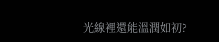光線裡還能溫潤如初?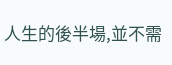人生的後半場,並不需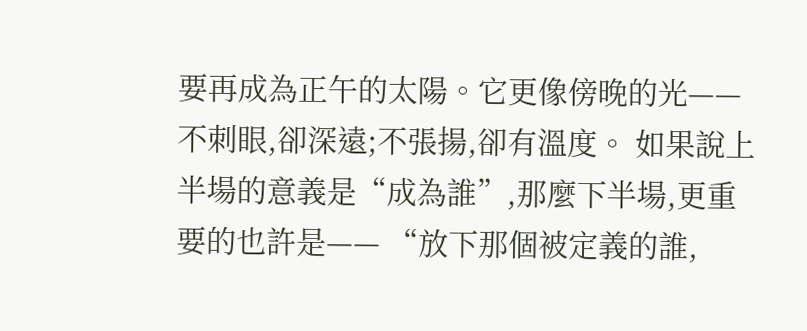要再成為正午的太陽。它更像傍晚的光——不刺眼,卻深遠;不張揚,卻有溫度。 如果說上半場的意義是“成為誰”,那麼下半場,更重要的也許是—— “放下那個被定義的誰,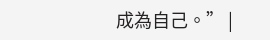成為自己。” |